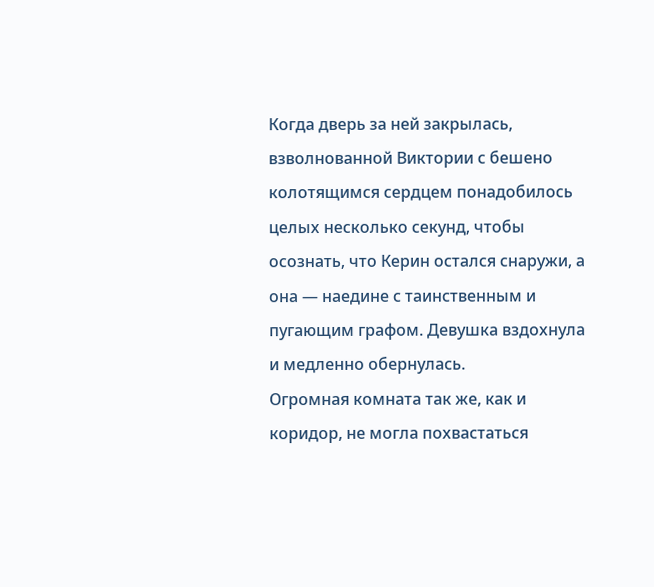Когда дверь за ней закрылась, взволнованной Виктории с бешено колотящимся сердцем понадобилось целых несколько секунд, чтобы осознать, что Керин остался снаружи, а она — наедине с таинственным и пугающим графом. Девушка вздохнула и медленно обернулась.
Огромная комната так же, как и коридор, не могла похвастаться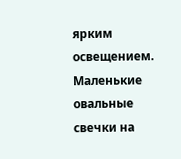ярким освещением. Маленькие овальные свечки на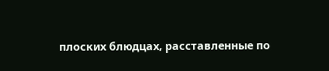плоских блюдцах, расставленные по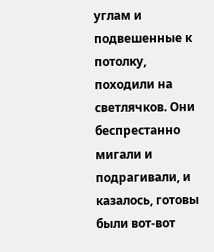углам и подвешенные к потолку, походили на светлячков. Они беспрестанно мигали и подрагивали, и казалось, готовы были вот-вот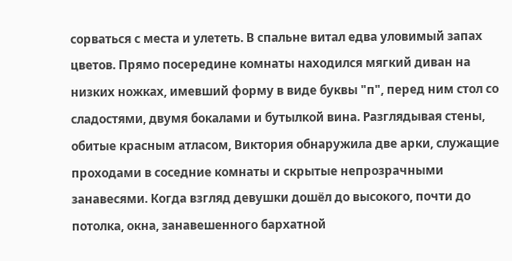сорваться с места и улететь. В спальне витал едва уловимый запах цветов. Прямо посередине комнаты находился мягкий диван на низких ножках, имевший форму в виде буквы "п", перед ним стол со сладостями, двумя бокалами и бутылкой вина. Разглядывая стены, обитые красным атласом, Виктория обнаружила две арки, служащие проходами в соседние комнаты и скрытые непрозрачными занавесями. Когда взгляд девушки дошёл до высокого, почти до потолка, окна, занавешенного бархатной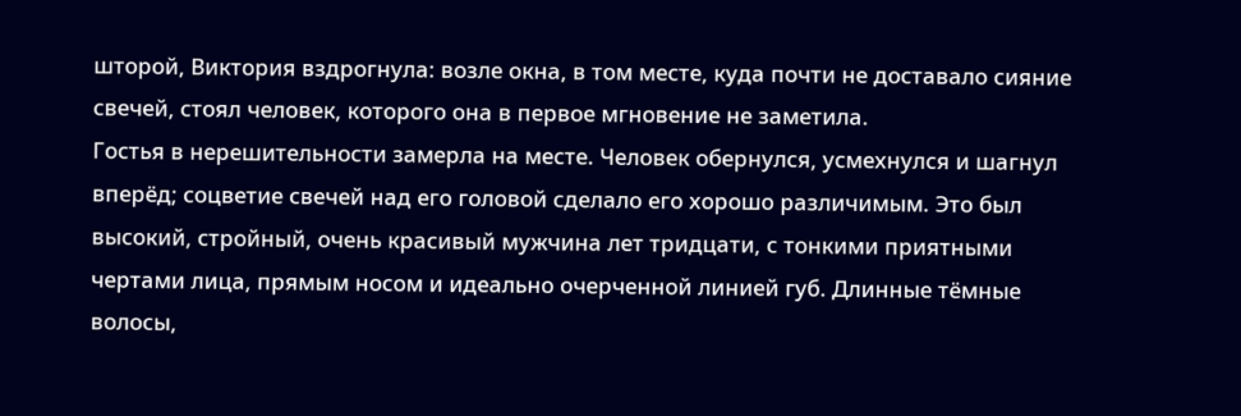шторой, Виктория вздрогнула: возле окна, в том месте, куда почти не доставало сияние свечей, стоял человек, которого она в первое мгновение не заметила.
Гостья в нерешительности замерла на месте. Человек обернулся, усмехнулся и шагнул вперёд; соцветие свечей над его головой сделало его хорошо различимым. Это был высокий, стройный, очень красивый мужчина лет тридцати, с тонкими приятными чертами лица, прямым носом и идеально очерченной линией губ. Длинные тёмные волосы,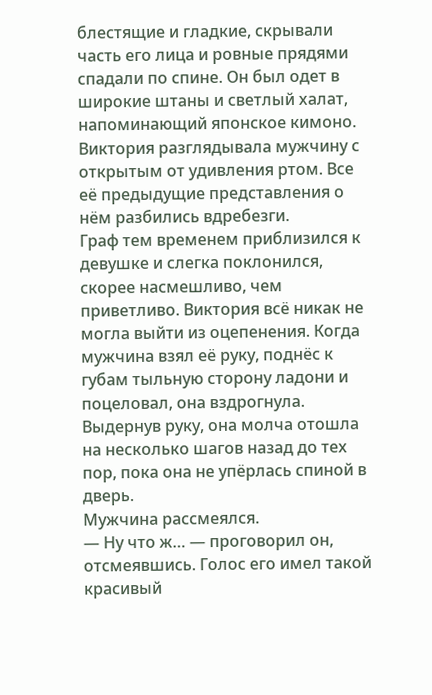блестящие и гладкие, скрывали часть его лица и ровные прядями спадали по спине. Он был одет в широкие штаны и светлый халат, напоминающий японское кимоно.
Виктория разглядывала мужчину с открытым от удивления ртом. Все её предыдущие представления о нём разбились вдребезги.
Граф тем временем приблизился к девушке и слегка поклонился, скорее насмешливо, чем приветливо. Виктория всё никак не могла выйти из оцепенения. Когда мужчина взял её руку, поднёс к губам тыльную сторону ладони и поцеловал, она вздрогнула. Выдернув руку, она молча отошла на несколько шагов назад до тех пор, пока она не упёрлась спиной в дверь.
Мужчина рассмеялся.
— Ну что ж… — проговорил он, отсмеявшись. Голос его имел такой красивый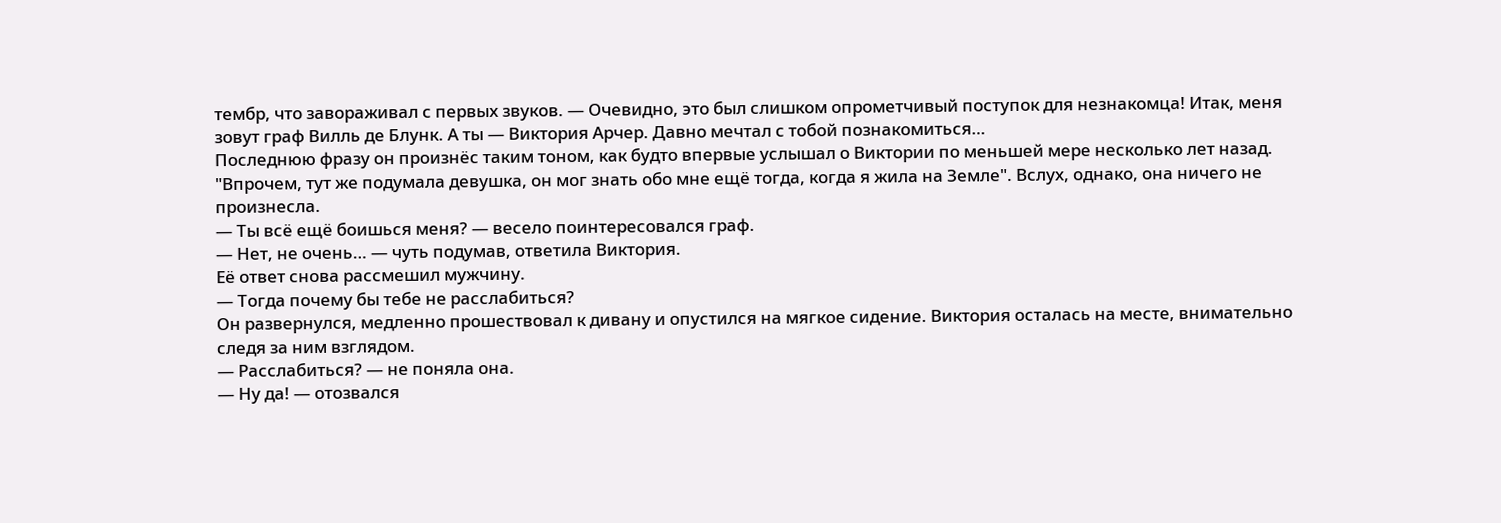тембр, что завораживал с первых звуков. — Очевидно, это был слишком опрометчивый поступок для незнакомца! Итак, меня зовут граф Вилль де Блунк. А ты — Виктория Арчер. Давно мечтал с тобой познакомиться…
Последнюю фразу он произнёс таким тоном, как будто впервые услышал о Виктории по меньшей мере несколько лет назад. "Впрочем, тут же подумала девушка, он мог знать обо мне ещё тогда, когда я жила на Земле". Вслух, однако, она ничего не произнесла.
— Ты всё ещё боишься меня? — весело поинтересовался граф.
— Нет, не очень… — чуть подумав, ответила Виктория.
Её ответ снова рассмешил мужчину.
— Тогда почему бы тебе не расслабиться?
Он развернулся, медленно прошествовал к дивану и опустился на мягкое сидение. Виктория осталась на месте, внимательно следя за ним взглядом.
— Расслабиться? — не поняла она.
— Ну да! — отозвался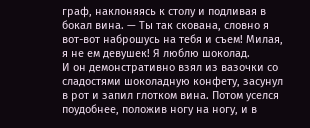граф, наклоняясь к столу и подливая в бокал вина. — Ты так скована, словно я вот-вот наброшусь на тебя и съем! Милая, я не ем девушек! Я люблю шоколад.
И он демонстративно взял из вазочки со сладостями шоколадную конфету, засунул в рот и запил глотком вина. Потом уселся поудобнее, положив ногу на ногу, и в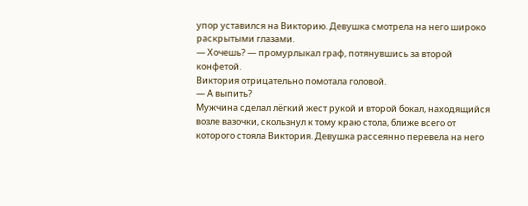упор уставился на Викторию. Девушка смотрела на него широко раскрытыми глазами.
— Хочешь? — промурлыкал граф, потянувшись за второй конфетой.
Виктория отрицательно помотала головой.
— А выпить?
Мужчина сделал лёгкий жест рукой и второй бокал, находящийся возле вазочки, скользнул к тому краю стола, ближе всего от которого стояла Виктория. Девушка рассеянно перевела на него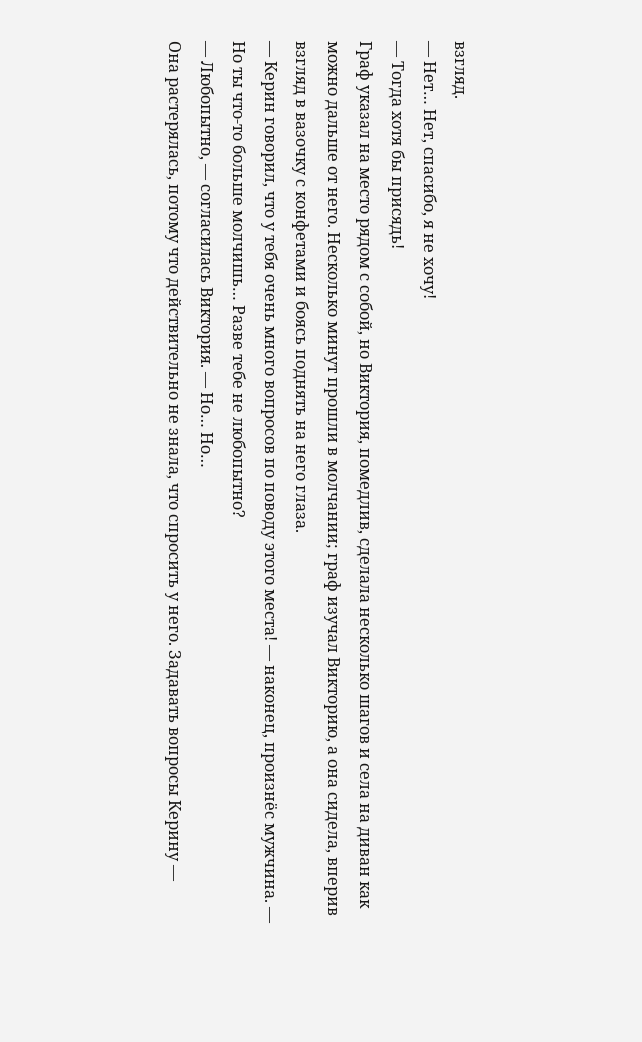взгляд.
— Нет… Нет, спасибо, я не хочу!
— Тогда хотя бы присядь!
Граф указал на место рядом с собой, но Виктория, помедлив, сделала несколько шагов и села на диван как можно дальше от него. Несколько минут прошли в молчании; граф изучал Викторию, а она сидела, вперив взгляд в вазочку с конфетами и боясь поднять на него глаза.
— Керин говорил, что у тебя очень много вопросов по поводу этого места! — наконец, произнёс мужчина. — Но ты что-то больше молчишь… Разве тебе не любопытно?
— Любопытно, — согласилась Виктория. — Но… Но…
Она растерялась, потому что действительно не знала, что спросить у него. Задавать вопросы Керину —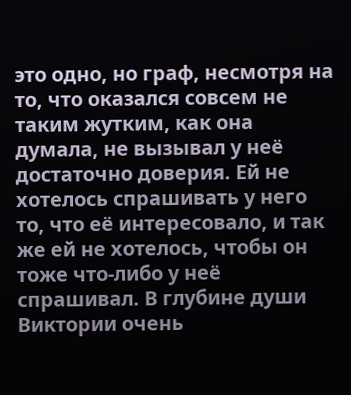это одно, но граф, несмотря на то, что оказался совсем не таким жутким, как она думала, не вызывал у неё достаточно доверия. Ей не хотелось спрашивать у него то, что её интересовало, и так же ей не хотелось, чтобы он тоже что-либо у неё спрашивал. В глубине души Виктории очень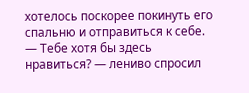хотелось поскорее покинуть его спальню и отправиться к себе.
— Тебе хотя бы здесь нравиться? — лениво спросил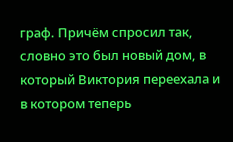граф. Причём спросил так, словно это был новый дом, в который Виктория переехала и в котором теперь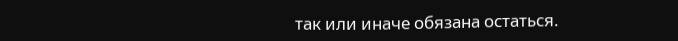так или иначе обязана остаться.